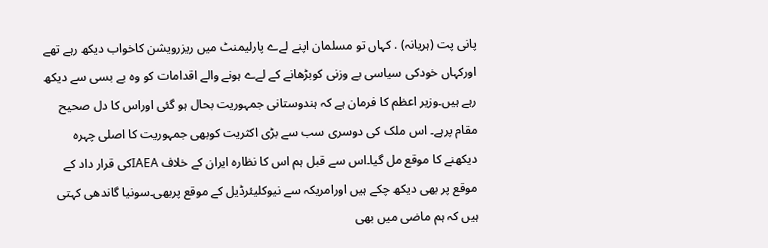پانی پت (ہریانہ) . کہاں تو مسلمان اپنے لےے پارلیمنٹ میں ریزرویشن کاخواب دیکھ رہے تھے اورکہاں خودکی سیاسی بے وزنی کوبڑھانے کے لےے ہونے والے اقدامات کو وہ بے بسی سے دیکھ رہے ہیں۔وزیر اعظم کا فرمان ہے کہ ہندوستانی جمہوریت بحال ہو گئی اوراس کا دل صحیح مقام پرہے۔ اس ملک کی دوسری سب سے بڑی اکثریت کوبھی جمہوریت کا اصلی چہرہ دیکھنے کا موقع مل گیا۔اس سے قبل ہم اس کا نظارہ ایران کے خلاف IAEAکی قرار داد کے موقع پر بھی دیکھ چکے ہیں اورامریکہ سے نیوکلیئرڈیل کے موقع پربھی۔سونیا گاندھی کہتی ہیں کہ ہم ماضی میں بھی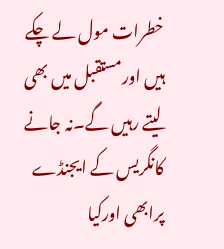خطرات مول لے چکے ہیں اورمستقبل میں بھی لیتے رہیں گے۔نہ جانے کانگریس کے ایجنڈے پرابھی اورکیا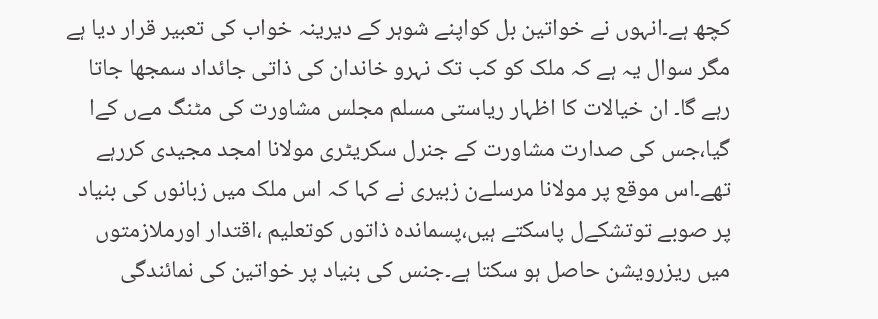کچھ ہے۔انہوں نے خواتین بل کواپنے شوہر کے دیرینہ خواب کی تعبیر قرار دیا ہے مگر سوال یہ ہے کہ ملک کو کب تک نہرو خاندان کی ذاتی جائداد سمجھا جاتا رہے گا۔ ان خیالات کا اظہار ریاستی مسلم مجلس مشاورت کی مٹنگ مےں کےا گیا،جس کی صدارت مشاورت کے جنرل سکریٹری مولانا امجد مجیدی کررہے تھے۔اس موقع پر مولانا مرسلےن زبیری نے کہا کہ اس ملک میں زبانوں کی بنیاد پر صوبے توتشکےل پاسکتے ہیں،پسماندہ ذاتوں کوتعلیم ،اقتدار اورملازمتوں میں ریزرویشن حاصل ہو سکتا ہے۔جنس کی بنیاد پر خواتین کی نمائندگی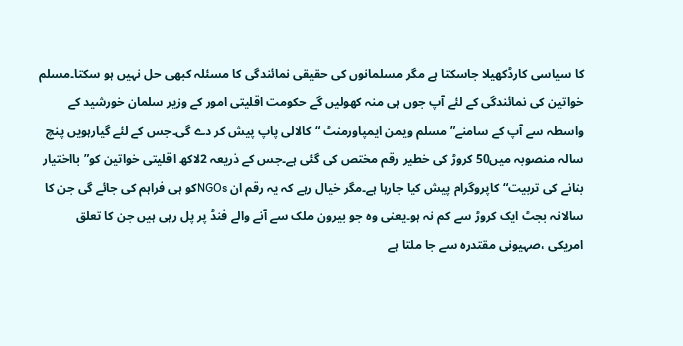کا سیاسی کارڈکھیلا جاسکتا ہے مگر مسلمانوں کی حقیقی نمائندگی کا مسئلہ کبھی حل نہیں ہو سکتا۔مسلم خواتین کی نمائندگی کے لئے آپ جوں ہی منہ کھولیں گے حکومت اقلیتی امور کے وزیر سلمان خورشید کے واسطہ سے آپ کے سامنے”مسلم ویمن ایمپاورمنٹ “ کالالی پاپ پیش کر دے گی۔جس کے لئے گیارہویں پنچ سالہ منصوبہ میں50 کروڑ کی خطیر رقم مختص کی گئی ہے۔جس کے ذریعہ 2لاکھ اقلیتی خواتین کو”بااختیار بنانے کی تربیت“کاپروگرام پیش کیا جارہا ہے۔مگر خیال رہے کہ یہ رقم ان NGOsکو ہی فراہم کی جائے گی جن کا سالانہ بجٹ ایک کروڑ سے کم نہ ہو۔یعنی وہ جو بیرون ملک سے آنے والے فنڈ پر پل رہی ہیں جن کا تعلق امریکی ،صہیونی مقتدرہ سے جا ملتا ہے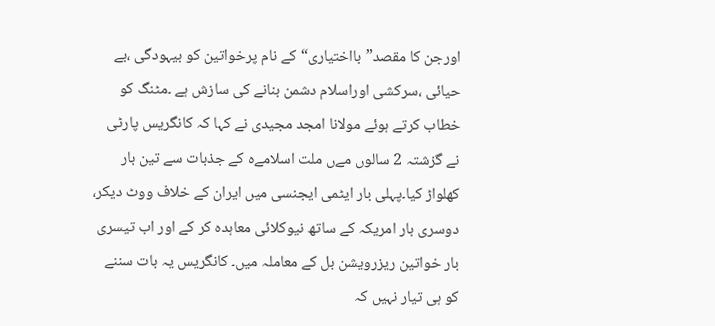اورجن کا مقصد”بااختیاری“کے نام پرخواتین کو بیہودگی ،بے حیائی ،سرکشی اوراسلام دشمن بنانے کی سازش ہے ۔مٹنگ کو خطاب کرتے ہوئے مولانا امجد مجیدی نے کہا کہ کانگریس پارٹی نے گزشتہ 2 سالوں مےں ملت اسلامےہ کے جذبات سے تین بار کھلواڑ کیا۔پہلی بار ایٹمی ایجنسی میں ایران کے خلاف ووٹ دیکر، دوسری بار امریکہ کے ساتھ نیوکلائی معاہدہ کر کے اور اب تیسری بار خواتین ریزرویشن بل کے معاملہ میں۔ کانگریس یہ بات سننے کو ہی تیار نہیں کہ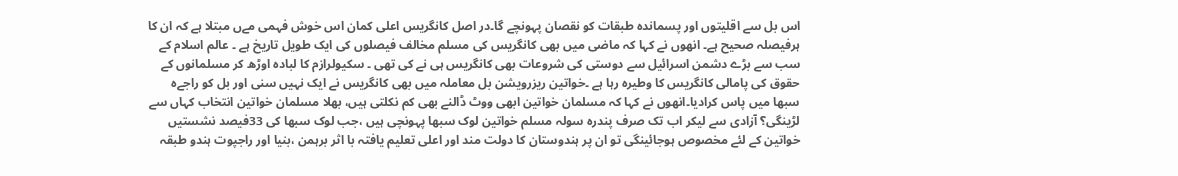اس بل سے اقلیتوں اور پسماندہ طبقات کو نقصان پہونچے گا۔در اصل کانگریس اعلی کمان اس خوش فہمی مےں مبتلا ہے کہ ان کا ہرفیصلہ صحیح ہے۔ انھوں نے کہا کہ ماضی میں بھی کانگریس کی مسلم مخالف فیصلوں کی ایک طویل تاریخ ہے ۔ عالم اسلام کے سب سے بڑے دشمن اسرائیل سے دوستی کی شروعات بھی کانگریس ہی نے کی تھی ۔ سکیولرازم کا لبادہ اوڑھ کر مسلمانوں کے حقوق کی پامالی کانگریس کا وطیرہ رہا ہے ۔خواتین ریزرویشن بل معاملہ میں بھی کانگریس نے ایک نہیں سنی اور بل کو راجےہ سبھا میں پاس کرادیا۔انھوں نے کہا کہ مسلمان خواتین ابھی ووٹ ڈالنے بھی کم نکلتی ہیں، بھلا مسلمان خواتین انتخاب کہاں سے لڑینگی؟ آزادی سے لیکر اب تک صرف پندرہ سولہ مسلم خواتین لوک سبھا پہونچی ہیں ،جب لوک سبھا کی 33فیصد نشستیں خواتین کے لئے مخصوص ہوجائینگی تو ان پر ہندوستان کا دولت مند اور اعلی تعلیم یافتہ با اثر برہمن ،بنیا اور راجپوت ہندو طبقہ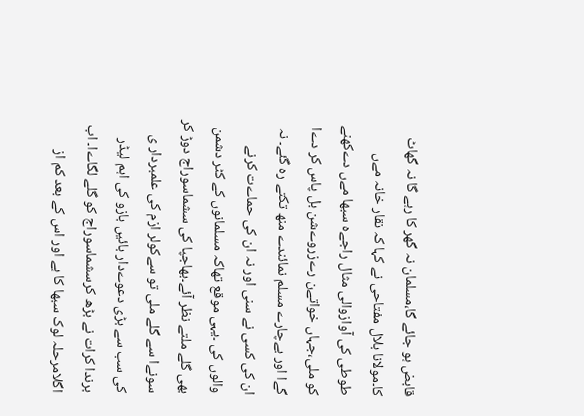قابض ہو جائے گا،مسلمان نہ گھر کا رہے گا نہ گھاٹ کا۔مولانا بلال مفتاحی نے کہا کہ نقار خانہ مےں طوطی کی آوازوالی مثال راجےہ سبھا مےں دےکھنے کو ملی،جہاں خواتےن رےزروےشن بل پاس کر دےا گےا اور بےچارے مسلم نمائندے منھ تکتے رہ گئے۔ نہ ان کی کسی نے سنی اور نہ ان کی حماےت کرنے والوں کی ۔یہی موقع تھاکہ مسلمانوں کے کٹر دشمن بھی گلے ملتے نظر آئے۔بھاجپا کی سشماسوراج دوڑ کر سونےا سے گلے ملی تو سےکولر ازم کی علمبردار ی کی سب سے بڑی دعوےدار بائیں بازو کی اہم لیڈر برندا کرات نے بڑھ کرسشماسوراج کو گلے لگاےا۔ اب اگلامرحلہ لوک سبھا کا ہے اور اس کے بعد کم از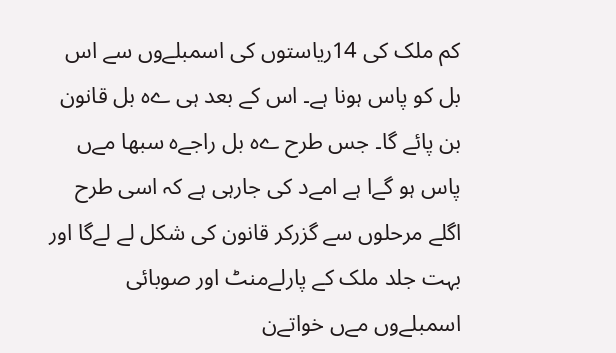کم ملک کی 14ریاستوں کی اسمبلےوں سے اس بل کو پاس ہونا ہے۔ اس کے بعد ہی ےہ بل قانون بن پائے گا۔ جس طرح ےہ بل راجےہ سبھا مےں پاس ہو گےا ہے امےد کی جارہی ہے کہ اسی طرح اگلے مرحلوں سے گزرکر قانون کی شکل لے لےگا اور بہت جلد ملک کے پارلےمنٹ اور صوبائی اسمبلےوں مےں خواتےن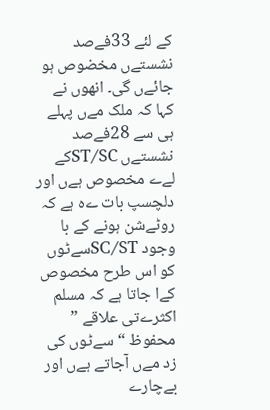کے لئے 33فےصد نشستےں مخضوص ہو جائےں گی۔ انھوں نے کہا کہ ملک مےں پہلے ہی سے 28فےصد نشستےں ST/SCکے لےے مخصوص ہےں اور دلچسپ بات ےہ ہے کہ روٹےشن ہونے کے با وجود SC/STسےٹوں کو اس طرح مخصوص کےا جاتا ہے کہ مسلم اکثرےتی علاقے ” محفوظ “ سےٹوں کی زد مےں آجاتے ہےں اور بےچارے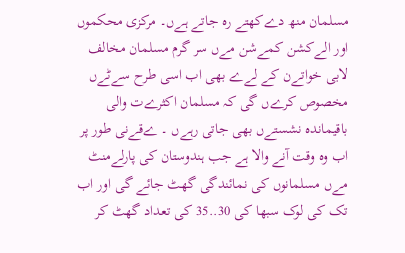مسلمان منھ دےکھتے رہ جاتے ہےں۔ مرکزی محکموں اور الےکشن کمےشن مےں سر گرم مسلمان مخالف لابی خواتےن کے لےے بھی اب اسی طرح سےٹےں مخصوص کرےں گی کہ مسلمان اکثرےت والی باقیماندہ نشستےں بھی جاتی رہےں ۔ ےقےنی طور پر اب وہ وقت آنے والا ہے جب ہندوستان کی پارلےمنٹ مےں مسلمانوں کی نمائندگی گھٹ جائے گی اور اب تک کی لوک سبھا کی 30..35 کی تعداد گھٹ کر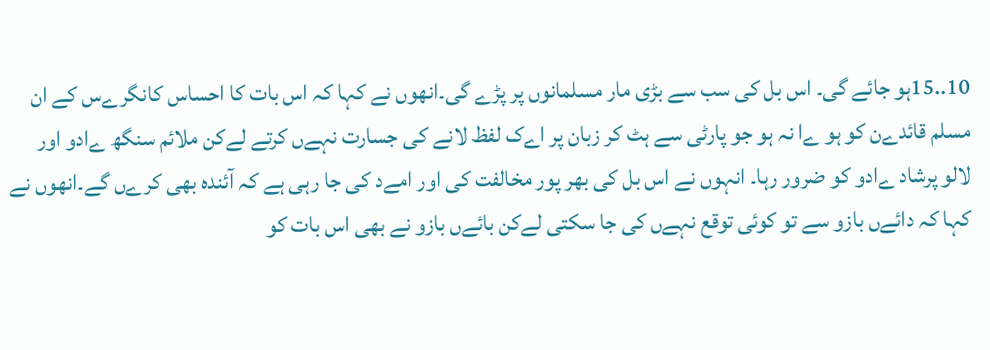10..15ہو جائے گی۔ اس بل کی سب سے بڑی مار مسلمانوں پر پڑے گی۔انھوں نے کہا کہ اس بات کا احساس کانگرےس کے ان مسلم قائدےن کو ہو ےا نہ ہو جو پارٹی سے ہٹ کر زبان پر اےک لفظ لانے کی جسارت نہےں کرتے لےکن ملائم سنگھ ےادو اور لالو پرشاد ےادو کو ضرور رہا۔ انہوں نے اس بل کی بھر پور مخالفت کی اور امےد کی جا رہی ہے کہ آئندہ بھی کرےں گے۔انھوں نے کہا کہ دائےں بازو سے تو کوئی توقع نہےں کی جا سکتی لےکن بائےں بازو نے بھی اس بات کو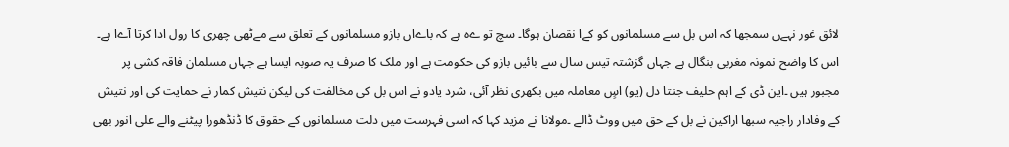لائق غور نہےں سمجھا کہ اس بل سے مسلمانوں کو کےا نقصان ہوگا۔ سچ تو ےہ ہے کہ باےاں بازو مسلمانوں کے تعلق سے مےٹھی چھری کا رول ادا کرتا آےا ہے۔ اس کا واضح نمونہ مغربی بنگال ہے جہاں گزشتہ تیس سال سے بائیں بازو کی حکومت ہے اور ملک کا صرف یہ صوبہ ایسا ہے جہاں مسلمان فاقہ کشی پر مجبور ہیں ۔این ڈی کے اہم حلیف جنتا دل (یو) اسٍ معاملہ میں بکھری نظر آئی، شرد یادو نے اس بل کی مخالفت کی لیکن نتیش کمار نے حمایت کی اور نتیش کے وفادار راجیہ سبھا اراکین نے بل کے حق میں ووٹ ڈالے ۔مولانا نے مزید کہا کہ اسی فہرست میں دلت مسلمانوں کے حقوق کا ڈنڈھورا پیٹنے والے علی انور بھی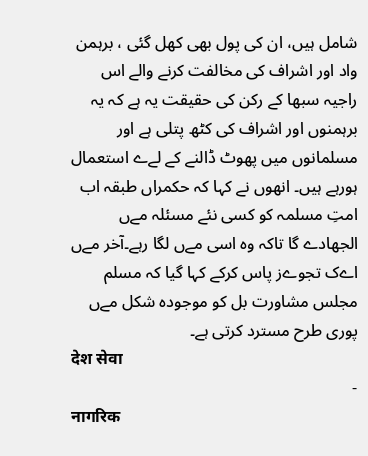شامل ہیں، ان کی پول بھی کھل گئی ، برہمن واد اور اشراف کی مخالفت کرنے والے اس راجیہ سبھا کے رکن کی حقیقت یہ ہے کہ یہ برہمنوں اور اشراف کی کٹھ پتلی ہے اور مسلمانوں میں پھوٹ ڈالنے کے لےے استعمال ہورہے ہیں۔ انھوں نے کہا کہ حکمراں طبقہ اب امتِ مسلمہ کو کسی نئے مسئلہ مےں الجھادے گا تاکہ وہ اسی مےں لگا رہے۔آخر مےں اےک تجوےز پاس کرکے کہا گیا کہ مسلم مجلس مشاورت بل کو موجودہ شکل مےں پوری طرح مسترد کرتی ہے۔
देश सेवा
-
नागरिक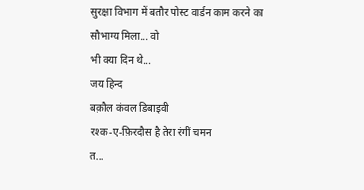सुरक्षा विभाग में बतौर पोस्ट वार्डन काम करने का सौभाग्य मिला... वो
भी क्या दिन थे...
जय हिन्द
बक़ौल कंवल डिबाइवी
रश्क-ए-फ़िरदौस है तेरा रंगीं चमन
त...